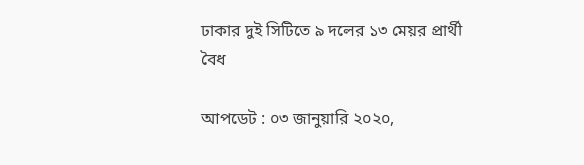ঢাকার দুই সিটিতে ৯ দলের ১৩ মেয়র প্রার্থী বৈধ

আপডেট : ০৩ জানুয়ারি ২০২০,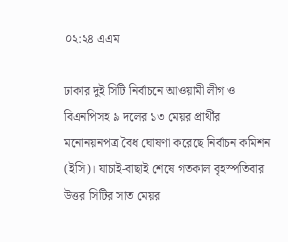০২:২৪ এএম

ঢাকার দুই সিটি নির্বাচনে আওয়ামী লীগ ও বিএনপিসহ ৯ দলের ১৩ মেয়র প্রার্থীর মনোনয়নপত্র বৈধ ঘোষণা করেছে নির্বাচন কমিশন (ইসি)। যাচাই-বাছাই শেষে গতকাল বৃহস্পতিবার উত্তর সিটির সাত মেয়র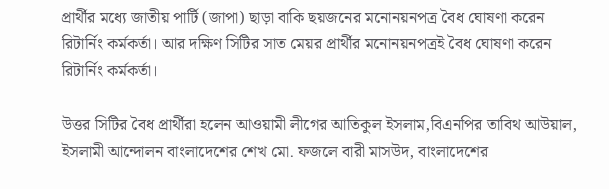প্রার্থীর মধ্যে জাতীয় পার্টি (জাপা) ছাড়া বাকি ছয়জনের মনোনয়নপত্র বৈধ ঘোষণা করেন রিটার্নিং কর্মকর্তা। আর দক্ষিণ সিটির সাত মেয়র প্রার্থীর মনোনয়নপত্রই বৈধ ঘোষণা করেন রিটার্নিং কর্মকর্তা।

উত্তর সিটির বৈধ প্রার্থীরা হলেন আওয়ামী লীগের আতিকুল ইসলাম,বিএনপির তাবিথ আউয়াল, ইসলামী আন্দোলন বাংলাদেশের শেখ মো. ফজলে বারী মাসউদ, বাংলাদেশের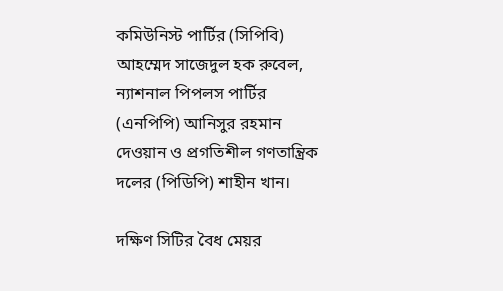কমিউনিস্ট পার্টির (সিপিবি) আহম্মেদ সাজেদুল হক রুবেল, ন্যাশনাল পিপলস পার্টির (এনপিপি) আনিসুর রহমান দেওয়ান ও প্রগতিশীল গণতান্ত্রিক দলের (পিডিপি) শাহীন খান।

দক্ষিণ সিটির বৈধ মেয়র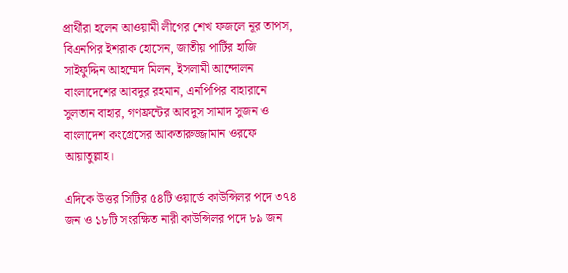প্রার্থীরা হলেন আওয়ামী লীগের শেখ ফজলে নূর তাপস, বিএনপির ইশরাক হোসেন, জাতীয় পার্টির হাজি সাইফুদ্দিন আহম্মেদ মিলন, ইসলামী আন্দোলন বাংলাদেশের আবদুর রহমান, এনপিপির বাহারানে সুলতান বাহার, গণফ্রন্টের আবদুস সামাদ সুজন ও বাংলাদেশ কংগ্রেসের আকতারুজ্জামান ওরফে আয়াতুল্লাহ।

এদিকে উত্তর সিটির ৫৪টি ওয়ার্ডে কাউন্সিলর পদে ৩৭৪ জন ও ১৮টি সংরক্ষিত নারী কাউন্সিলর পদে ৮৯ জন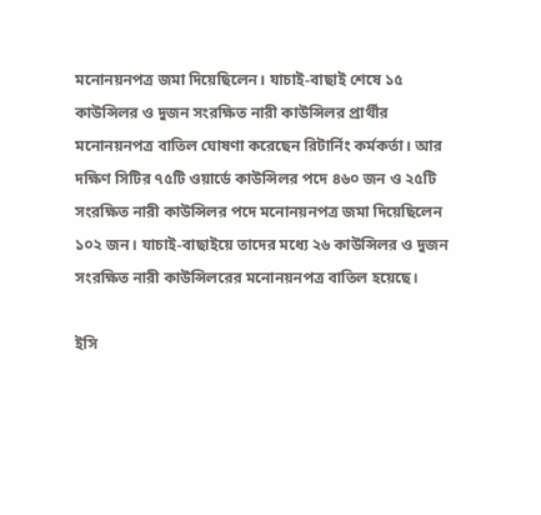মনোনয়নপত্র জমা দিয়েছিলেন। যাচাই-বাছাই শেষে ১৫ কাউন্সিলর ও দুজন সংরক্ষিত নারী কাউন্সিলর প্রার্থীর মনোনয়নপত্র বাতিল ঘোষণা করেছেন রিটার্নিং কর্মকর্তা। আর দক্ষিণ সিটির ৭৫টি ওয়ার্ডে কাউন্সিলর পদে ৪৬০ জন ও ২৫টি সংরক্ষিত নারী কাউন্সিলর পদে মনোনয়নপত্র জমা দিয়েছিলেন ১০২ জন। যাচাই-বাছাইয়ে তাদের মধ্যে ২৬ কাউন্সিলর ও দুজন সংরক্ষিত নারী কাউন্সিলরের মনোনয়নপত্র বাতিল হয়েছে।

ইসি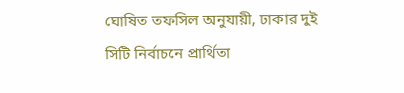ঘোষিত তফসিল অনুযায়ী, ঢাকার দুই সিটি নির্বাচনে প্রার্থিতা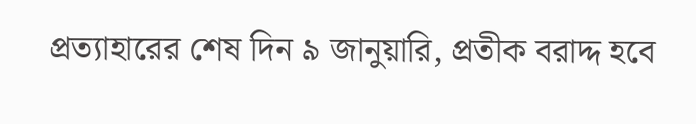প্রত্যাহারের শেষ দিন ৯ জানুয়ারি, প্রতীক বরাদ্দ হবে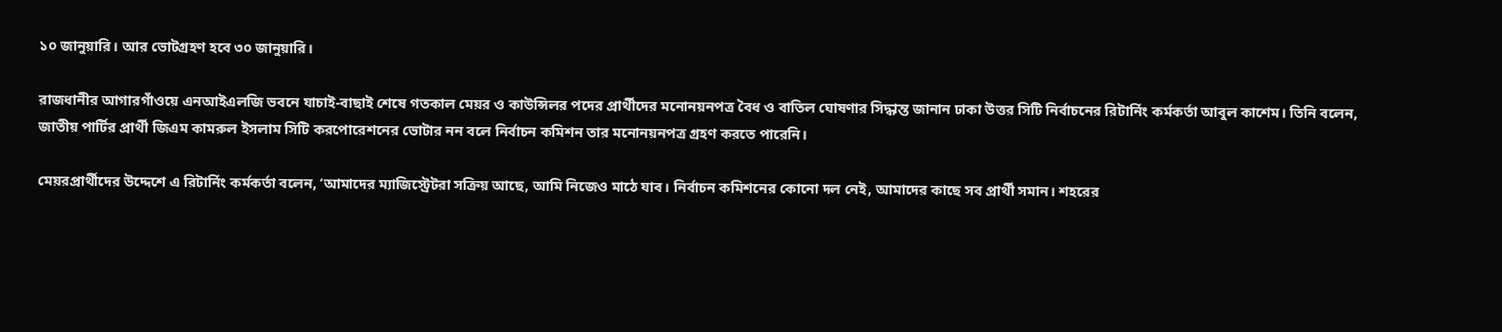১০ জানুয়ারি। আর ভোটগ্রহণ হবে ৩০ জানুয়ারি।

রাজধানীর আগারগাঁওয়ে এনআইএলজি ভবনে যাচাই-বাছাই শেষে গতকাল মেয়র ও কাউন্সিলর পদের প্রার্থীদের মনোনয়নপত্র বৈধ ও বাতিল ঘোষণার সিদ্ধান্ত জানান ঢাকা উত্তর সিটি নির্বাচনের রিটার্নিং কর্মকর্তা আবুল কাশেম। তিনি বলেন, জাতীয় পার্টির প্রার্থী জিএম কামরুল ইসলাম সিটি করপোরেশনের ভোটার নন বলে নির্বাচন কমিশন তার মনোনয়নপত্র গ্রহণ করতে পারেনি।

মেয়রপ্রার্থীদের উদ্দেশে এ রিটার্নিং কর্মকর্তা বলেন, ‘আমাদের ম্যাজিস্ট্রেটরা সক্রিয় আছে, আমি নিজেও মাঠে যাব। নির্বাচন কমিশনের কোনো দল নেই, আমাদের কাছে সব প্রার্থী সমান। শহরের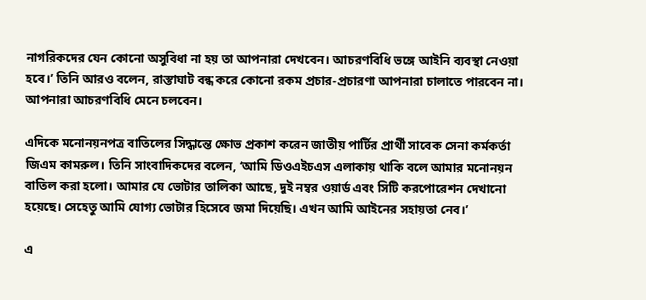নাগরিকদের যেন কোনো অসুবিধা না হয় তা আপনারা দেখবেন। আচরণবিধি ভঙ্গে আইনি ব্যবস্থা নেওয়া হবে।’ তিনি আরও বলেন, রাস্তাঘাট বন্ধ করে কোনো রকম প্রচার-প্রচারণা আপনারা চালাতে পারবেন না। আপনারা আচরণবিধি মেনে চলবেন।

এদিকে মনোনয়নপত্র বাতিলের সিদ্ধান্তে ক্ষোভ প্রকাশ করেন জাতীয় পার্টির প্রার্থী সাবেক সেনা কর্মকর্তা জিএম কামরুল। তিনি সাংবাদিকদের বলেন, ‘আমি ডিওএইচএস এলাকায় থাকি বলে আমার মনোনয়ন বাতিল করা হলো। আমার যে ভোটার তালিকা আছে, দুই নম্বর ওয়ার্ড এবং সিটি করপোরেশন দেখানো হয়েছে। সেহেতু আমি যোগ্য ভোটার হিসেবে জমা দিয়েছি। এখন আমি আইনের সহায়তা নেব।’

এ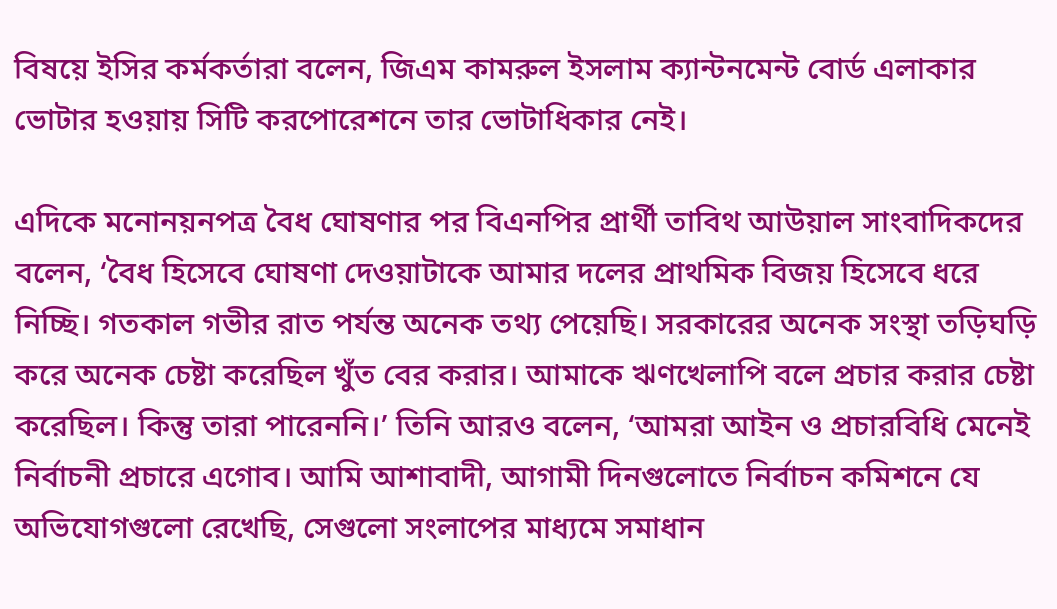বিষয়ে ইসির কর্মকর্তারা বলেন, জিএম কামরুল ইসলাম ক্যান্টনমেন্ট বোর্ড এলাকার ভোটার হওয়ায় সিটি করপোরেশনে তার ভোটাধিকার নেই।

এদিকে মনোনয়নপত্র বৈধ ঘোষণার পর বিএনপির প্রার্থী তাবিথ আউয়াল সাংবাদিকদের বলেন, ‘বৈধ হিসেবে ঘোষণা দেওয়াটাকে আমার দলের প্রাথমিক বিজয় হিসেবে ধরে নিচ্ছি। গতকাল গভীর রাত পর্যন্ত অনেক তথ্য পেয়েছি। সরকারের অনেক সংস্থা তড়িঘড়ি করে অনেক চেষ্টা করেছিল খুঁত বের করার। আমাকে ঋণখেলাপি বলে প্রচার করার চেষ্টা করেছিল। কিন্তু তারা পারেননি।’ তিনি আরও বলেন, ‘আমরা আইন ও প্রচারবিধি মেনেই নির্বাচনী প্রচারে এগোব। আমি আশাবাদী, আগামী দিনগুলোতে নির্বাচন কমিশনে যে অভিযোগগুলো রেখেছি, সেগুলো সংলাপের মাধ্যমে সমাধান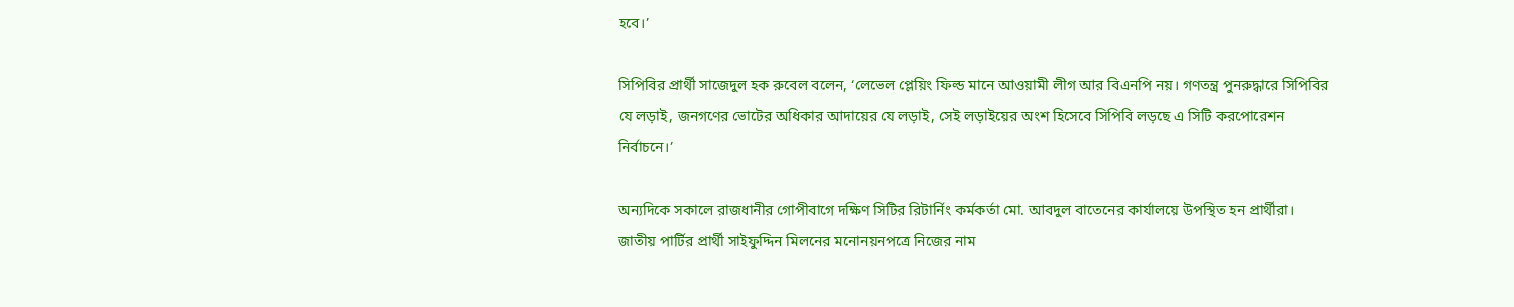হবে।’

সিপিবির প্রার্থী সাজেদুল হক রুবেল বলেন, ‘লেভেল প্লেয়িং ফিল্ড মানে আওয়ামী লীগ আর বিএনপি নয়। গণতন্ত্র পুনরুদ্ধারে সিপিবির যে লড়াই, জনগণের ভোটের অধিকার আদায়ের যে লড়াই, সেই লড়াইয়ের অংশ হিসেবে সিপিবি লড়ছে এ সিটি করপোরেশন নির্বাচনে।’

অন্যদিকে সকালে রাজধানীর গোপীবাগে দক্ষিণ সিটির রিটার্নিং কর্মকর্তা মো. আবদুল বাতেনের কার্যালয়ে উপস্থিত হন প্রার্থীরা। জাতীয় পার্টির প্রার্থী সাইফুদ্দিন মিলনের মনোনয়নপত্রে নিজের নাম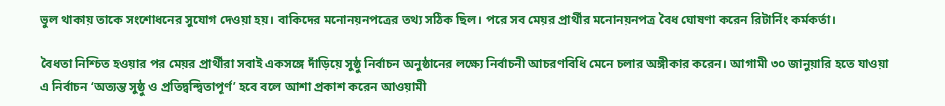ভুল থাকায় তাকে সংশোধনের সুযোগ দেওয়া হয়। বাকিদের মনোনয়নপত্রের তথ্য সঠিক ছিল। পরে সব মেয়র প্রার্থীর মনোনয়নপত্র বৈধ ঘোষণা করেন রিটার্নিং কর্মকর্তা।

বৈধতা নিশ্চিত হওয়ার পর মেয়র প্রার্থীরা সবাই একসঙ্গে দাঁড়িয়ে সুষ্ঠু নির্বাচন অনুষ্ঠানের লক্ষ্যে নির্বাচনী আচরণবিধি মেনে চলার অঙ্গীকার করেন। আগামী ৩০ জানুয়ারি হতে যাওয়া এ নির্বাচন ‘অত্যন্ত সুষ্ঠু ও প্রতিদ্বন্দ্বিতাপূর্ণ’ হবে বলে আশা প্রকাশ করেন আওয়ামী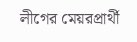লীগের মেয়রপ্রার্থী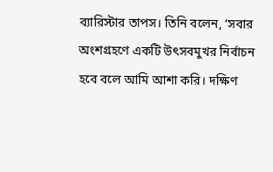ব্যারিস্টার তাপস। তিনি বলেন, ‘সবার অংশগ্রহণে একটি উৎসবমুখর নির্বাচন হবে বলে আমি আশা করি। দক্ষিণ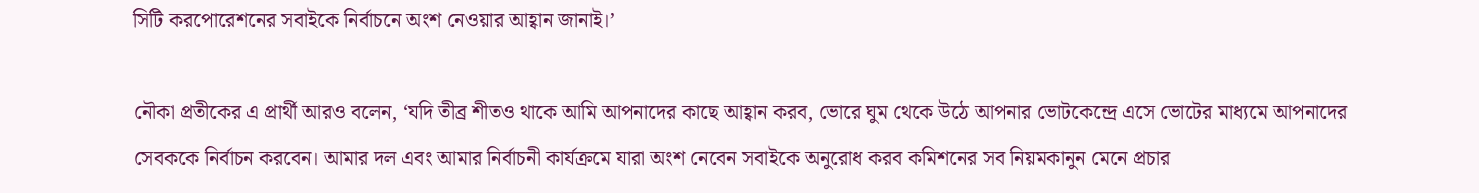সিটি করপোরেশনের সবাইকে নির্বাচনে অংশ নেওয়ার আহ্বান জানাই।’

নৌকা প্রতীকের এ প্রার্থী আরও বলেন, ‘যদি তীব্র শীতও থাকে আমি আপনাদের কাছে আহ্বান করব, ভোরে ঘুম থেকে উঠে আপনার ভোটকেন্দ্রে এসে ভোটের মাধ্যমে আপনাদের সেবককে নির্বাচন করবেন। আমার দল এবং আমার নির্বাচনী কার্যক্রমে যারা অংশ নেবেন সবাইকে অনুরোধ করব কমিশনের সব নিয়মকানুন মেনে প্রচার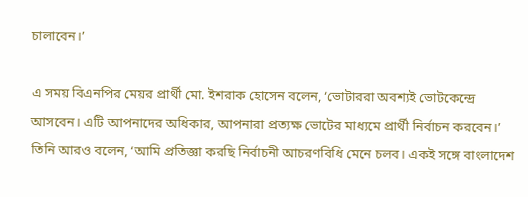চালাবেন।’

এ সময় বিএনপির মেয়র প্রার্থী মো. ইশরাক হোসেন বলেন, ‘ভোটাররা অবশ্যই ভোটকেন্দ্রে আসবেন। এটি আপনাদের অধিকার, আপনারা প্রত্যক্ষ ভোটের মাধ্যমে প্রার্থী নির্বাচন করবেন।’ তিনি আরও বলেন, ‘আমি প্রতিজ্ঞা করছি নির্বাচনী আচরণবিধি মেনে চলব। একই সঙ্গে বাংলাদেশ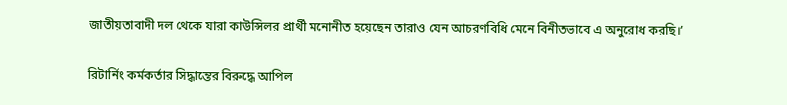জাতীয়তাবাদী দল থেকে যারা কাউন্সিলর প্রার্থী মনোনীত হয়েছেন তারাও যেন আচরণবিধি মেনে বিনীতভাবে এ অনুরোধ করছি।’

রিটার্নিং কর্মকর্তার সিদ্ধান্তের বিরুদ্ধে আপিল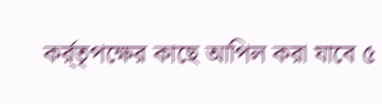কর্র্তৃপক্ষের কাছে আপিল করা যাবে ৫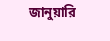জানুয়ারি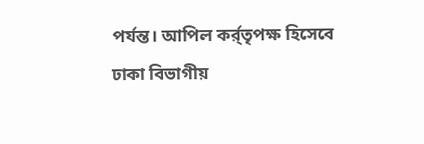পর্যন্ত। আপিল কর্র্তৃপক্ষ হিসেবে ঢাকা বিভাগীয়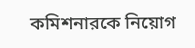কমিশনারকে নিয়োগ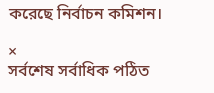করেছে নির্বাচন কমিশন।

×
সর্বশেষ সর্বাধিক পঠিত